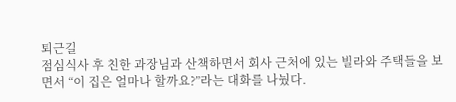퇴근길
점심식사 후 친한 과장님과 산책하면서 회사 근처에 있는 빌라와 주택들을 보면서 “이 집은 얼마나 할까요?”라는 대화를 나눴다.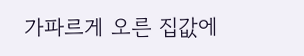가파르게 오른 집값에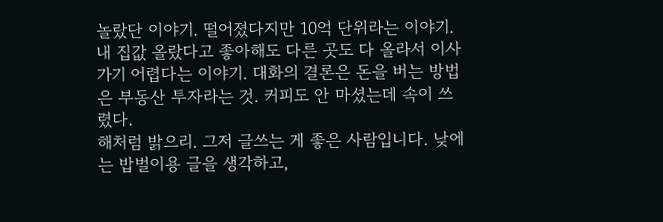놀랐단 이야기. 떨어졌다지만 10억 단위라는 이야기. 내 집값 올랐다고 좋아해도 다른 곳도 다 올라서 이사 가기 어렵다는 이야기. 대화의 결론은 돈을 버는 방법은 부동산 투자라는 것. 커피도 안 마셨는데 속이 쓰렸다.
해처럼 밝으리. 그저 글쓰는 게 좋은 사람입니다. 낮에는 밥벌이용 글을 생각하고,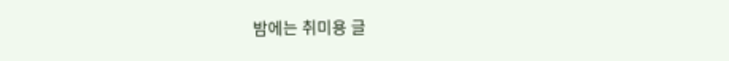밤에는 취미용 글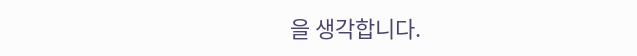을 생각합니다.